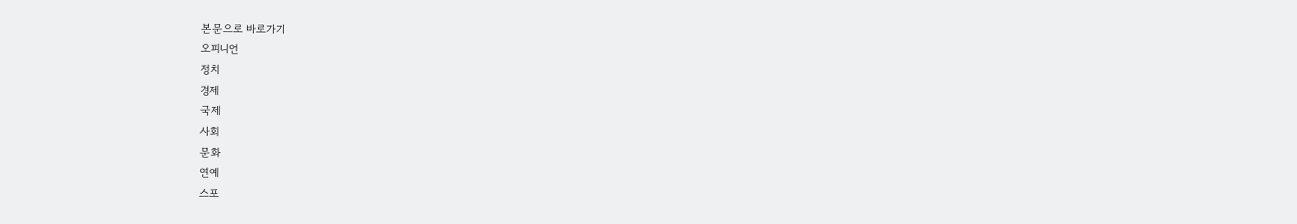본문으로 바로가기
오피니언
정치
경제
국제
사회
문화
연예
스포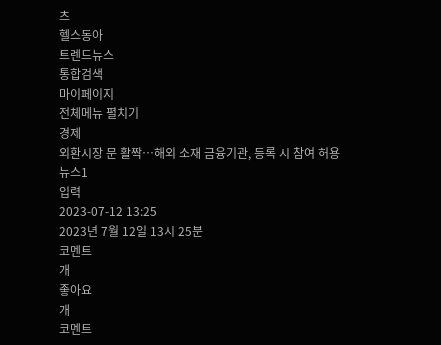츠
헬스동아
트렌드뉴스
통합검색
마이페이지
전체메뉴 펼치기
경제
외환시장 문 활짝…해외 소재 금융기관, 등록 시 참여 허용
뉴스1
입력
2023-07-12 13:25
2023년 7월 12일 13시 25분
코멘트
개
좋아요
개
코멘트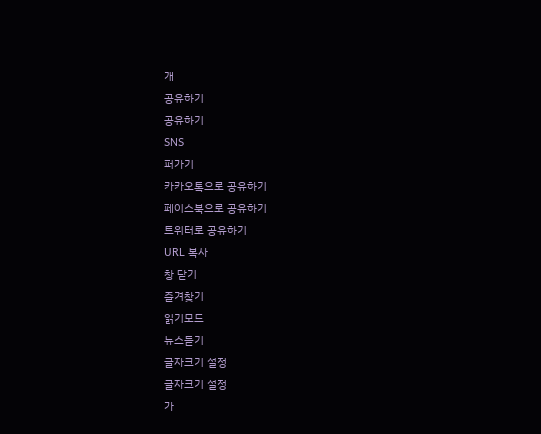개
공유하기
공유하기
SNS
퍼가기
카카오톡으로 공유하기
페이스북으로 공유하기
트위터로 공유하기
URL 복사
창 닫기
즐겨찾기
읽기모드
뉴스듣기
글자크기 설정
글자크기 설정
가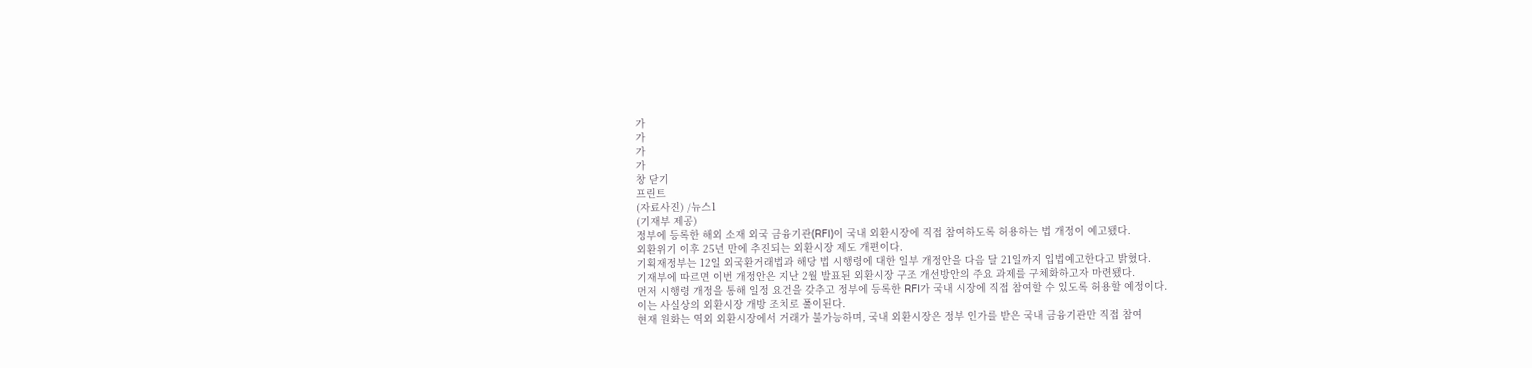가
가
가
가
창 닫기
프린트
(자료사진) /뉴스1
(기재부 제공)
정부에 등록한 해외 소재 외국 금융기관(RFI)이 국내 외환시장에 직접 참여하도록 허용하는 법 개정이 예고됐다.
외환위기 이후 25년 만에 추진되는 외환시장 제도 개편이다.
기획재정부는 12일 외국환거래법과 해당 법 시행령에 대한 일부 개정안을 다음 달 21일까지 입법예고한다고 밝혔다.
기재부에 따르면 이번 개정안은 지난 2월 발표된 외환시장 구조 개선방안의 주요 과제를 구체화하고자 마련됐다.
먼저 시행령 개정을 통해 일정 요건을 갖추고 정부에 등록한 RFI가 국내 시장에 직접 참여할 수 있도록 허용할 예정이다.
이는 사실상의 외환시장 개방 조치로 풀이된다.
현재 원화는 역외 외환시장에서 거래가 불가능하며, 국내 외환시장은 정부 인가를 받은 국내 금융기관만 직접 참여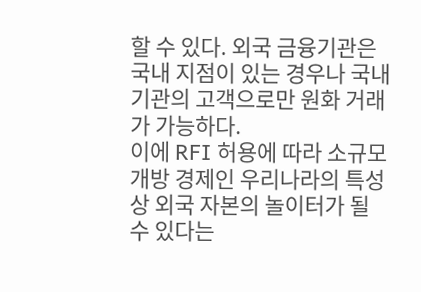할 수 있다. 외국 금융기관은 국내 지점이 있는 경우나 국내 기관의 고객으로만 원화 거래가 가능하다.
이에 RFI 허용에 따라 소규모 개방 경제인 우리나라의 특성 상 외국 자본의 놀이터가 될 수 있다는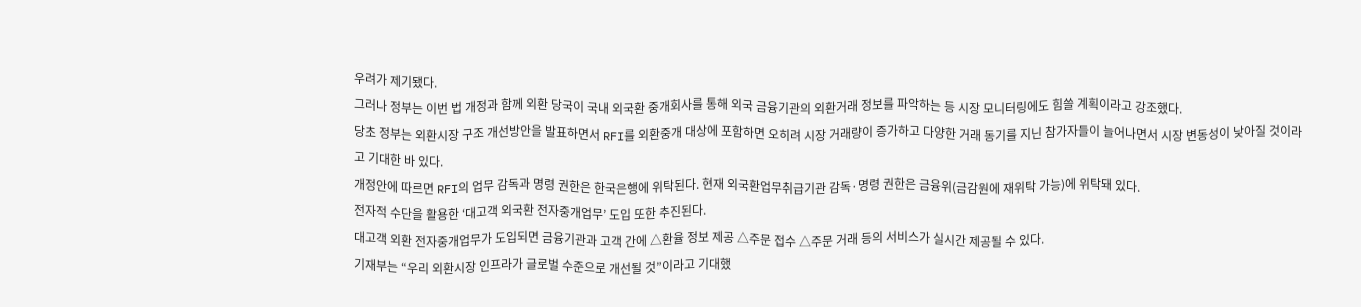우려가 제기됐다.
그러나 정부는 이번 법 개정과 함께 외환 당국이 국내 외국환 중개회사를 통해 외국 금융기관의 외환거래 정보를 파악하는 등 시장 모니터링에도 힘쓸 계획이라고 강조했다.
당초 정부는 외환시장 구조 개선방안을 발표하면서 RFI를 외환중개 대상에 포함하면 오히려 시장 거래량이 증가하고 다양한 거래 동기를 지닌 참가자들이 늘어나면서 시장 변동성이 낮아질 것이라고 기대한 바 있다.
개정안에 따르면 RFI의 업무 감독과 명령 권한은 한국은행에 위탁된다. 현재 외국환업무취급기관 감독·명령 권한은 금융위(금감원에 재위탁 가능)에 위탁돼 있다.
전자적 수단을 활용한 ‘대고객 외국환 전자중개업무’ 도입 또한 추진된다.
대고객 외환 전자중개업무가 도입되면 금융기관과 고객 간에 △환율 정보 제공 △주문 접수 △주문 거래 등의 서비스가 실시간 제공될 수 있다.
기재부는 “우리 외환시장 인프라가 글로벌 수준으로 개선될 것”이라고 기대했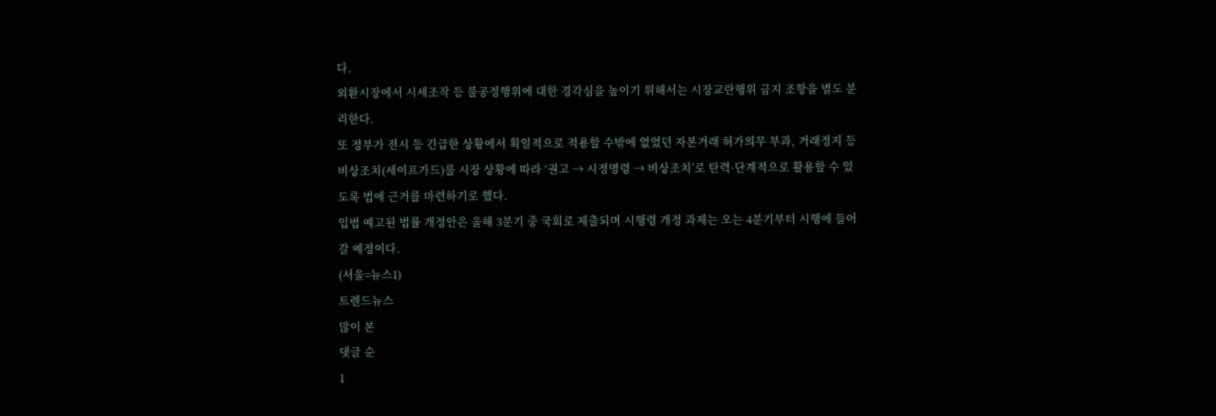다.
외환시장에서 시세조작 등 불공정행위에 대한 경각심을 높이기 위해서는 시장교란행위 금지 조항을 별도 분리한다.
또 정부가 전시 등 긴급한 상황에서 획일적으로 적용할 수밖에 없었던 자본거래 허가의무 부과, 거래정지 등 비상조치(세이프가드)를 시장 상황에 따라 ‘권고 → 시정명령 → 비상조치’로 탄력·단계적으로 활용할 수 있도록 법에 근거를 마련하기로 했다.
입법 예고된 법률 개정안은 올해 3분기 중 국회로 제출되며 시행령 개정 과제는 오는 4분기부터 시행에 들어갈 예정이다.
(서울=뉴스1)
트렌드뉴스
많이 본
댓글 순
1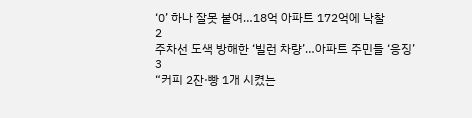‘0’ 하나 잘못 붙여…18억 아파트 172억에 낙찰
2
주차선 도색 방해한 ‘빌런 차량’…아파트 주민들 ‘응징’
3
“커피 2잔·빵 1개 시켰는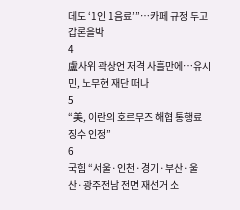데도 ‘1인 1음료’”…카페 규정 두고 갑론을박
4
盧사위 곽상언 저격 사흘만에…유시민, 노무현 재단 떠나
5
“美, 이란의 호르무즈 해협 통행료 징수 인정”
6
국힘 “서울·인천·경기·부산·울산·광주전남 전면 재선거 소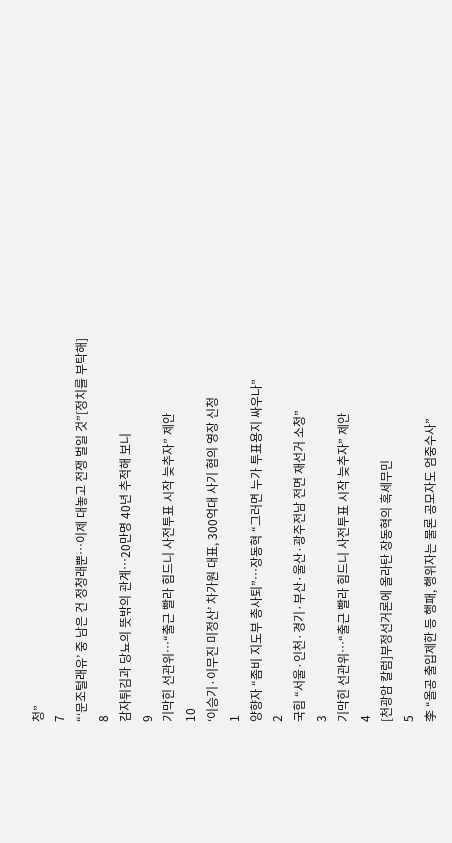청”
7
“‘문조털래유’ 중 남은 건 정청래뿐…이제 대놓고 전쟁 벌일 것”[정치를 부탁해]
8
감자튀김과 당뇨의 뜻밖의 관계…20만명 40년 추적해 보니
9
기막힌 선관위…“출근 빨라 힘드니 사전투표 시작 늦추자” 제안
10
‘이승기·이무진 미정산’ 차가원 대표, 300억대 사기 혐의 영장 신청
1
양향자 “좀비 지도부 총사퇴”…장동혁 “그러면 누가 투표용지 싸우나”
2
국힘 “서울·인천·경기·부산·울산·광주전남 전면 재선거 소청”
3
기막힌 선관위…“출근 빨라 힘드니 사전투표 시작 늦추자” 제안
4
[천광암 칼럼]부정선거론에 올라탄 장동혁의 혹세무민
5
李 “올공 출입제한 등 행패, 행위자는 물론 공모자도 엄중수사”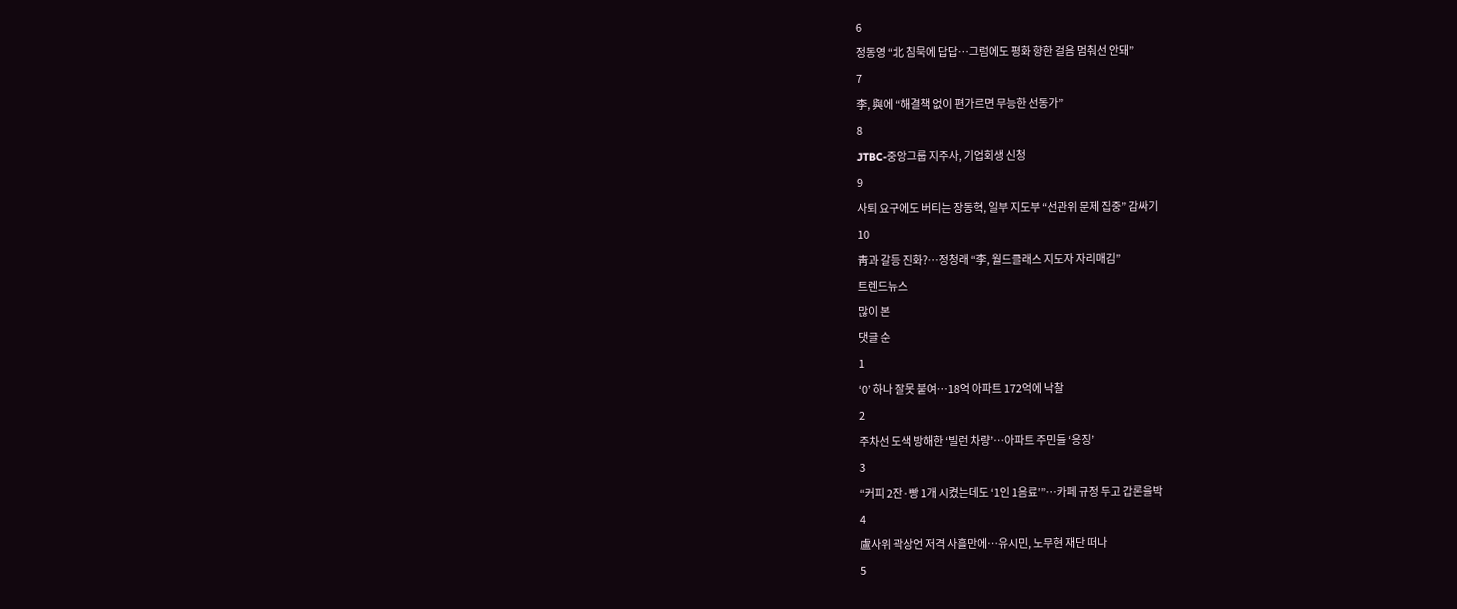6
정동영 “北 침묵에 답답…그럼에도 평화 향한 걸음 멈춰선 안돼”
7
李, 與에 “해결책 없이 편가르면 무능한 선동가”
8
JTBC-중앙그룹 지주사, 기업회생 신청
9
사퇴 요구에도 버티는 장동혁, 일부 지도부 “선관위 문제 집중” 감싸기
10
靑과 갈등 진화?…정청래 “李, 월드클래스 지도자 자리매김”
트렌드뉴스
많이 본
댓글 순
1
‘0’ 하나 잘못 붙여…18억 아파트 172억에 낙찰
2
주차선 도색 방해한 ‘빌런 차량’…아파트 주민들 ‘응징’
3
“커피 2잔·빵 1개 시켰는데도 ‘1인 1음료’”…카페 규정 두고 갑론을박
4
盧사위 곽상언 저격 사흘만에…유시민, 노무현 재단 떠나
5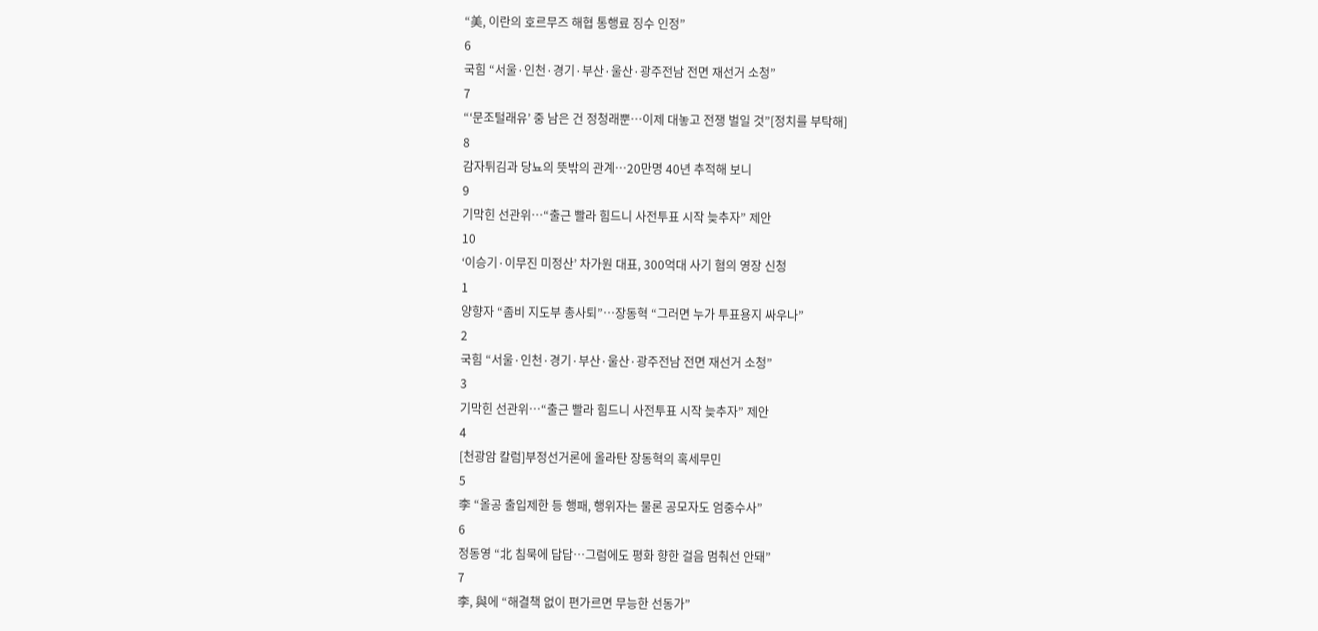“美, 이란의 호르무즈 해협 통행료 징수 인정”
6
국힘 “서울·인천·경기·부산·울산·광주전남 전면 재선거 소청”
7
“‘문조털래유’ 중 남은 건 정청래뿐…이제 대놓고 전쟁 벌일 것”[정치를 부탁해]
8
감자튀김과 당뇨의 뜻밖의 관계…20만명 40년 추적해 보니
9
기막힌 선관위…“출근 빨라 힘드니 사전투표 시작 늦추자” 제안
10
‘이승기·이무진 미정산’ 차가원 대표, 300억대 사기 혐의 영장 신청
1
양향자 “좀비 지도부 총사퇴”…장동혁 “그러면 누가 투표용지 싸우나”
2
국힘 “서울·인천·경기·부산·울산·광주전남 전면 재선거 소청”
3
기막힌 선관위…“출근 빨라 힘드니 사전투표 시작 늦추자” 제안
4
[천광암 칼럼]부정선거론에 올라탄 장동혁의 혹세무민
5
李 “올공 출입제한 등 행패, 행위자는 물론 공모자도 엄중수사”
6
정동영 “北 침묵에 답답…그럼에도 평화 향한 걸음 멈춰선 안돼”
7
李, 與에 “해결책 없이 편가르면 무능한 선동가”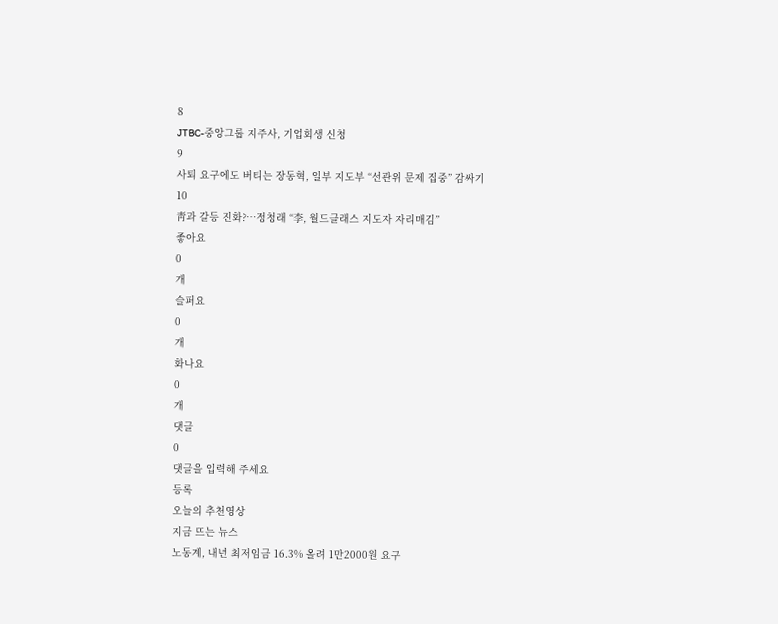8
JTBC-중앙그룹 지주사, 기업회생 신청
9
사퇴 요구에도 버티는 장동혁, 일부 지도부 “선관위 문제 집중” 감싸기
10
靑과 갈등 진화?…정청래 “李, 월드클래스 지도자 자리매김”
좋아요
0
개
슬퍼요
0
개
화나요
0
개
댓글
0
댓글을 입력해 주세요
등록
오늘의 추천영상
지금 뜨는 뉴스
노동계, 내년 최저임금 16.3% 올려 1만2000원 요구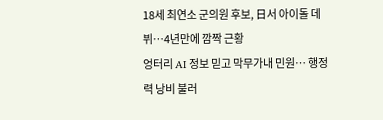18세 최연소 군의원 후보, 日서 아이돌 데뷔…4년만에 깜짝 근황
엉터리 AI 정보 믿고 막무가내 민원… 행정력 낭비 불러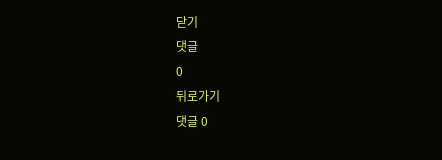닫기
댓글
0
뒤로가기
댓글 0